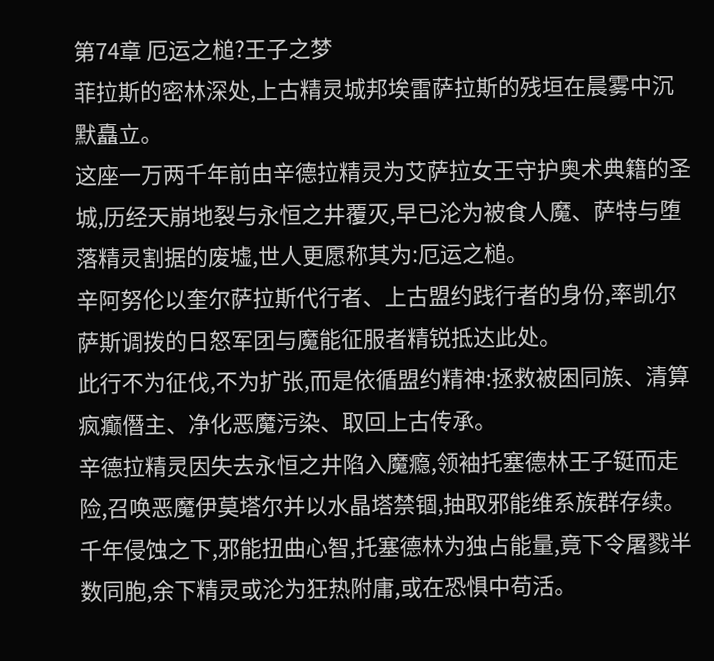第74章 厄运之槌?王子之梦
菲拉斯的密林深处,上古精灵城邦埃雷萨拉斯的残垣在晨雾中沉默矗立。
这座一万两千年前由辛德拉精灵为艾萨拉女王守护奥术典籍的圣城,历经天崩地裂与永恒之井覆灭,早已沦为被食人魔、萨特与堕落精灵割据的废墟,世人更愿称其为:厄运之槌。
辛阿努伦以奎尔萨拉斯代行者、上古盟约践行者的身份,率凯尔萨斯调拨的日怒军团与魔能征服者精锐抵达此处。
此行不为征伐,不为扩张,而是依循盟约精神:拯救被困同族、清算疯癫僭主、净化恶魔污染、取回上古传承。
辛德拉精灵因失去永恒之井陷入魔瘾,领袖托塞德林王子铤而走险,召唤恶魔伊莫塔尔并以水晶塔禁锢,抽取邪能维系族群存续。千年侵蚀之下,邪能扭曲心智,托塞德林为独占能量,竟下令屠戮半数同胞,余下精灵或沦为狂热附庸,或在恐惧中苟活。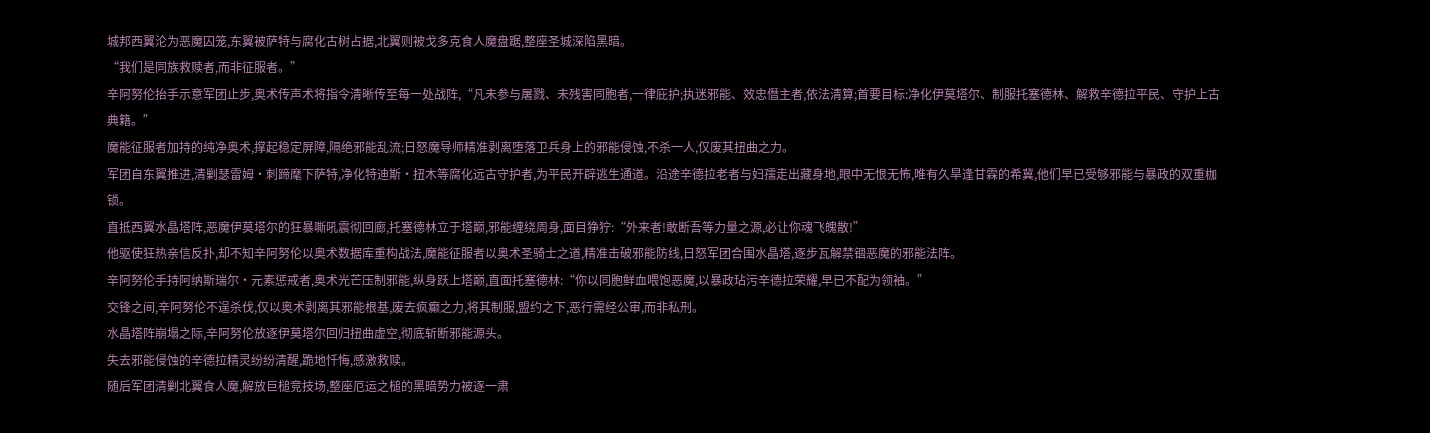城邦西翼沦为恶魔囚笼,东翼被萨特与腐化古树占据,北翼则被戈多克食人魔盘踞,整座圣城深陷黑暗。
“我们是同族救赎者,而非征服者。”
辛阿努伦抬手示意军团止步,奥术传声术将指令清晰传至每一处战阵,“凡未参与屠戮、未残害同胞者,一律庇护;执迷邪能、效忠僭主者,依法清算;首要目标:净化伊莫塔尔、制服托塞德林、解救辛德拉平民、守护上古典籍。”
魔能征服者加持的纯净奥术,撑起稳定屏障,隔绝邪能乱流;日怒魔导师精准剥离堕落卫兵身上的邪能侵蚀,不杀一人,仅废其扭曲之力。
军团自东翼推进,清剿瑟雷姆・刺蹄麾下萨特,净化特迪斯・扭木等腐化远古守护者,为平民开辟逃生通道。沿途辛德拉老者与妇孺走出藏身地,眼中无恨无怖,唯有久旱逢甘霖的希冀,他们早已受够邪能与暴政的双重枷锁。
直抵西翼水晶塔阵,恶魔伊莫塔尔的狂暴嘶吼震彻回廊,托塞德林立于塔巅,邪能缠绕周身,面目狰狞:“外来者!敢断吾等力量之源,必让你魂飞魄散!”
他驱使狂热亲信反扑,却不知辛阿努伦以奥术数据库重构战法,魔能征服者以奥术圣骑士之道,精准击破邪能防线,日怒军团合围水晶塔,逐步瓦解禁锢恶魔的邪能法阵。
辛阿努伦手持阿纳斯瑞尔・元素惩戒者,奥术光芒压制邪能,纵身跃上塔巅,直面托塞德林:“你以同胞鲜血喂饱恶魔,以暴政玷污辛德拉荣耀,早已不配为领袖。”
交锋之间,辛阿努伦不逞杀伐,仅以奥术剥离其邪能根基,废去疯癫之力,将其制服,盟约之下,恶行需经公审,而非私刑。
水晶塔阵崩塌之际,辛阿努伦放逐伊莫塔尔回归扭曲虚空,彻底斩断邪能源头。
失去邪能侵蚀的辛德拉精灵纷纷清醒,跪地忏悔,感激救赎。
随后军团清剿北翼食人魔,解放巨槌竞技场,整座厄运之槌的黑暗势力被逐一肃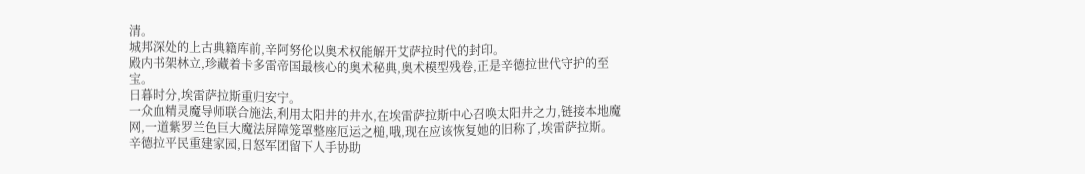清。
城邦深处的上古典籍库前,辛阿努伦以奥术权能解开艾萨拉时代的封印。
殿内书架林立,珍藏着卡多雷帝国最核心的奥术秘典,奥术模型残卷,正是辛德拉世代守护的至宝。
日暮时分,埃雷萨拉斯重归安宁。
一众血精灵魔导师联合施法,利用太阳井的井水,在埃雷萨拉斯中心召唤太阳井之力,链接本地魔网,一道紫罗兰色巨大魔法屏障笼罩整座厄运之槌,哦,现在应该恢复她的旧称了,埃雷萨拉斯。
辛德拉平民重建家园,日怒军团留下人手协助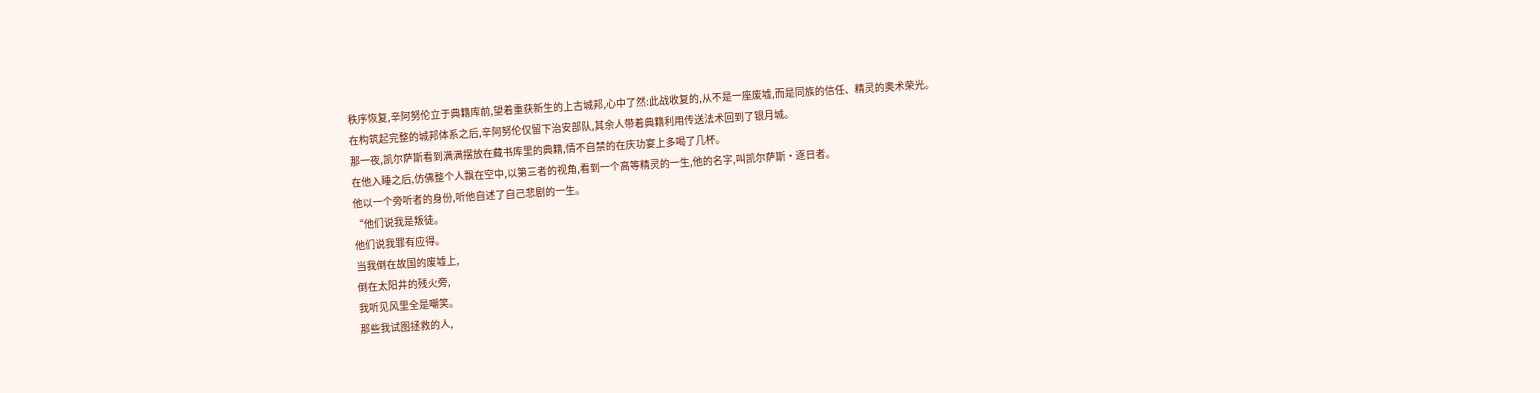秩序恢复,辛阿努伦立于典籍库前,望着重获新生的上古城邦,心中了然:此战收复的,从不是一座废墟,而是同族的信任、精灵的奥术荣光。
在构筑起完整的城邦体系之后,辛阿努伦仅留下治安部队,其余人带着典籍利用传送法术回到了银月城。
那一夜,凯尔萨斯看到满满摆放在藏书库里的典籍,情不自禁的在庆功宴上多喝了几杯。
在他入睡之后,仿佛整个人飘在空中,以第三者的视角,看到一个高等精灵的一生,他的名字,叫凯尔萨斯・逐日者。
他以一个旁听者的身份,听他自述了自己悲剧的一生。
“他们说我是叛徒。
他们说我罪有应得。
当我倒在故国的废墟上,
倒在太阳井的残火旁,
我听见风里全是嘲笑。
那些我试图拯救的人,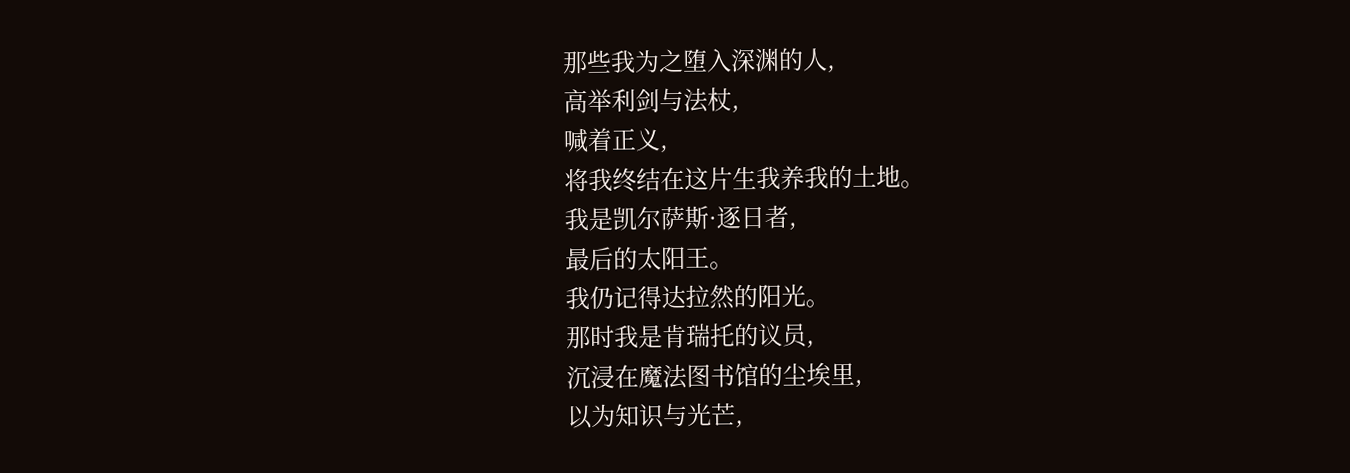那些我为之堕入深渊的人,
高举利剑与法杖,
喊着正义,
将我终结在这片生我养我的土地。
我是凯尔萨斯·逐日者,
最后的太阳王。
我仍记得达拉然的阳光。
那时我是肯瑞托的议员,
沉浸在魔法图书馆的尘埃里,
以为知识与光芒,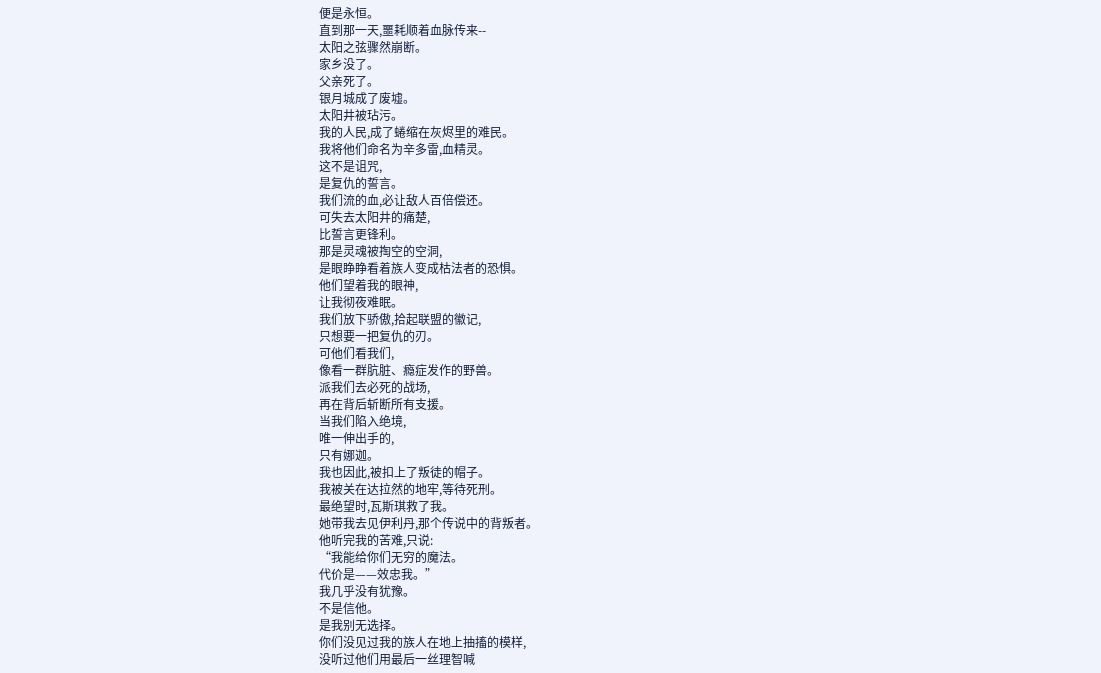便是永恒。
直到那一天,噩耗顺着血脉传来--
太阳之弦骤然崩断。
家乡没了。
父亲死了。
银月城成了废墟。
太阳井被玷污。
我的人民,成了蜷缩在灰烬里的难民。
我将他们命名为辛多雷,血精灵。
这不是诅咒,
是复仇的誓言。
我们流的血,必让敌人百倍偿还。
可失去太阳井的痛楚,
比誓言更锋利。
那是灵魂被掏空的空洞,
是眼睁睁看着族人变成枯法者的恐惧。
他们望着我的眼神,
让我彻夜难眠。
我们放下骄傲,拾起联盟的徽记,
只想要一把复仇的刃。
可他们看我们,
像看一群肮脏、瘾症发作的野兽。
派我们去必死的战场,
再在背后斩断所有支援。
当我们陷入绝境,
唯一伸出手的,
只有娜迦。
我也因此,被扣上了叛徒的帽子。
我被关在达拉然的地牢,等待死刑。
最绝望时,瓦斯琪救了我。
她带我去见伊利丹,那个传说中的背叛者。
他听完我的苦难,只说:
“我能给你们无穷的魔法。
代价是——效忠我。”
我几乎没有犹豫。
不是信他。
是我别无选择。
你们没见过我的族人在地上抽搐的模样,
没听过他们用最后一丝理智喊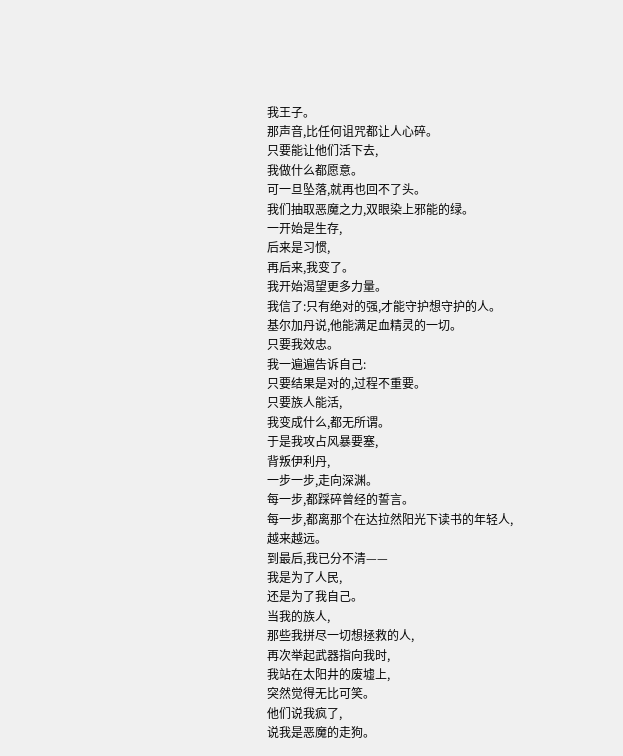我王子。
那声音,比任何诅咒都让人心碎。
只要能让他们活下去,
我做什么都愿意。
可一旦坠落,就再也回不了头。
我们抽取恶魔之力,双眼染上邪能的绿。
一开始是生存,
后来是习惯,
再后来,我变了。
我开始渴望更多力量。
我信了:只有绝对的强,才能守护想守护的人。
基尔加丹说,他能满足血精灵的一切。
只要我效忠。
我一遍遍告诉自己:
只要结果是对的,过程不重要。
只要族人能活,
我变成什么,都无所谓。
于是我攻占风暴要塞,
背叛伊利丹,
一步一步,走向深渊。
每一步,都踩碎曾经的誓言。
每一步,都离那个在达拉然阳光下读书的年轻人,
越来越远。
到最后,我已分不清——
我是为了人民,
还是为了我自己。
当我的族人,
那些我拼尽一切想拯救的人,
再次举起武器指向我时,
我站在太阳井的废墟上,
突然觉得无比可笑。
他们说我疯了,
说我是恶魔的走狗。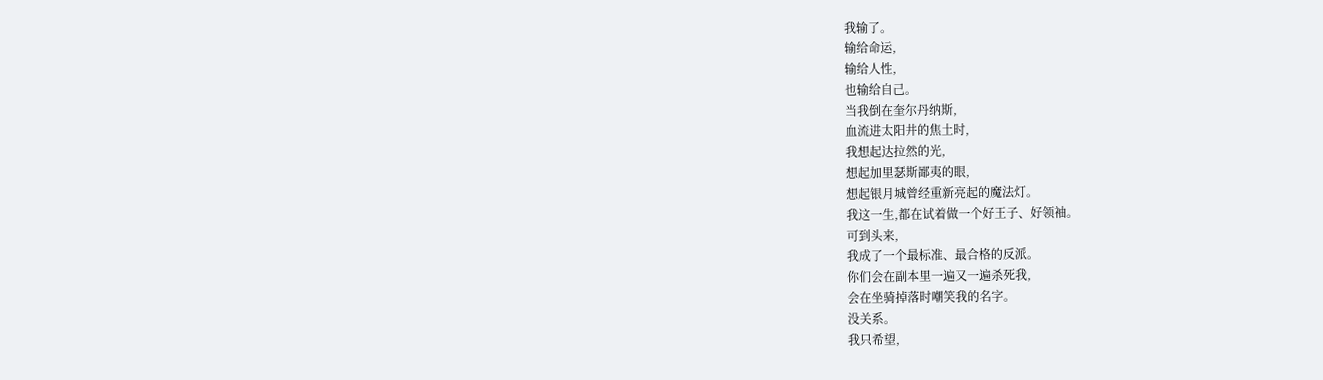我输了。
输给命运,
输给人性,
也输给自己。
当我倒在奎尔丹纳斯,
血流进太阳井的焦土时,
我想起达拉然的光,
想起加里瑟斯鄙夷的眼,
想起银月城曾经重新亮起的魔法灯。
我这一生,都在试着做一个好王子、好领袖。
可到头来,
我成了一个最标准、最合格的反派。
你们会在副本里一遍又一遍杀死我,
会在坐骑掉落时嘲笑我的名字。
没关系。
我只希望,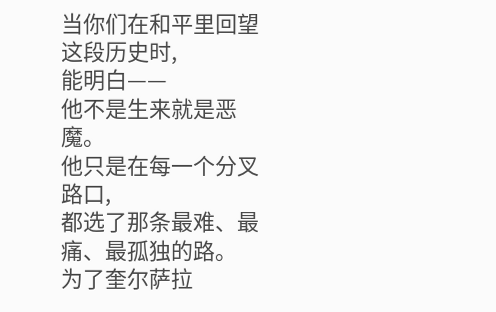当你们在和平里回望这段历史时,
能明白——
他不是生来就是恶魔。
他只是在每一个分叉路口,
都选了那条最难、最痛、最孤独的路。
为了奎尔萨拉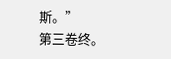斯。”
第三卷终。